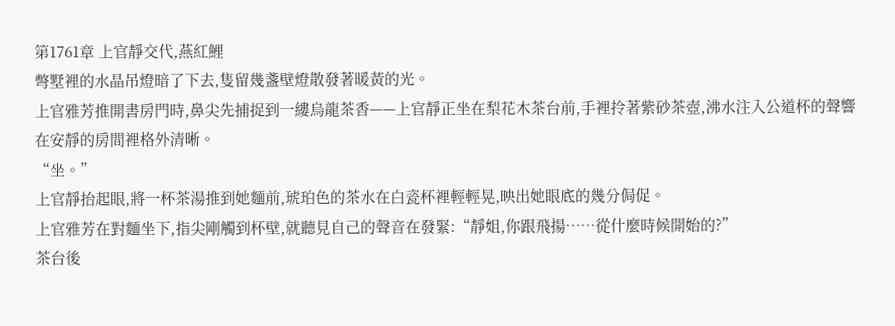第1761章 上官靜交代,燕紅鯉
彆墅裡的水晶吊燈暗了下去,隻留幾盞壁燈散發著暖黃的光。
上官雅芳推開書房門時,鼻尖先捕捉到一縷烏龍茶香——上官靜正坐在梨花木茶台前,手裡拎著紫砂茶壺,沸水注入公道杯的聲響在安靜的房間裡格外清晰。
“坐。”
上官靜抬起眼,將一杯茶湯推到她麵前,琥珀色的茶水在白瓷杯裡輕輕晃,映出她眼底的幾分侷促。
上官雅芳在對麵坐下,指尖剛觸到杯壁,就聽見自己的聲音在發緊:“靜姐,你跟飛揚……從什麼時候開始的?”
茶台後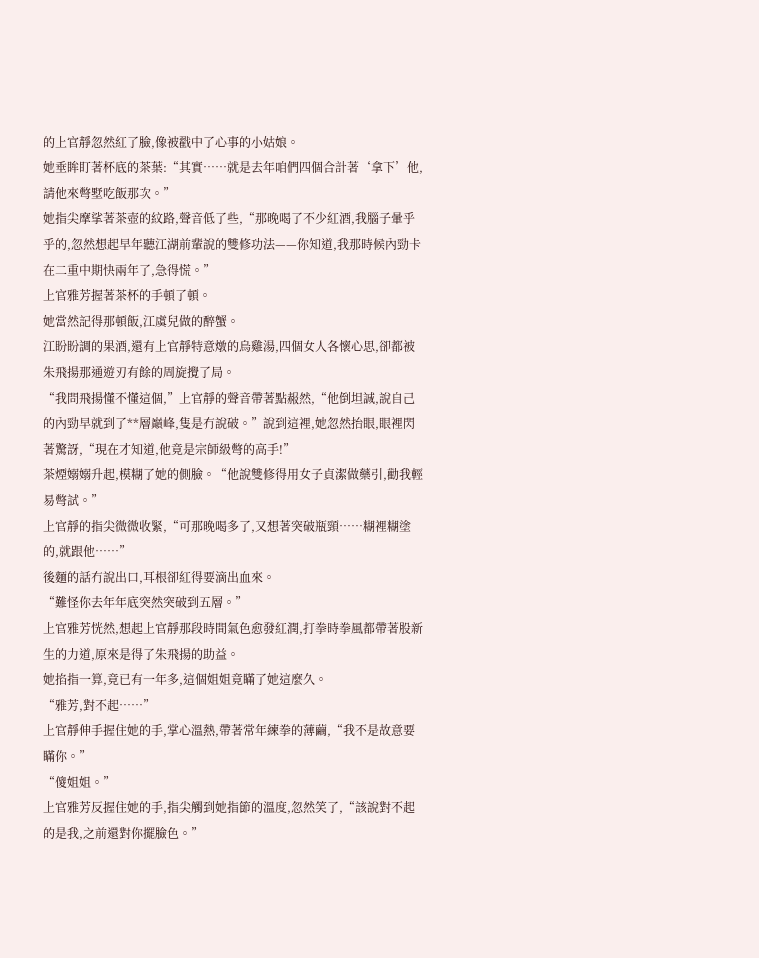的上官靜忽然紅了臉,像被戳中了心事的小姑娘。
她垂眸盯著杯底的茶葉:“其實……就是去年咱們四個合計著‘拿下’他,請他來彆墅吃飯那次。”
她指尖摩挲著茶壺的紋路,聲音低了些,“那晚喝了不少紅酒,我腦子暈乎乎的,忽然想起早年聽江湖前輩說的雙修功法——你知道,我那時候內勁卡在二重中期快兩年了,急得慌。”
上官雅芳握著茶杯的手頓了頓。
她當然記得那頓飯,江虞兒做的醉蟹。
江盼盼調的果酒,還有上官靜特意燉的烏雞湯,四個女人各懷心思,卻都被朱飛揚那通遊刃有餘的周旋攪了局。
“我問飛揚懂不懂這個,”上官靜的聲音帶著點赧然,“他倒坦誠,說自己的內勁早就到了**層巔峰,隻是冇說破。”說到這裡,她忽然抬眼,眼裡閃著驚訝,“現在才知道,他竟是宗師級彆的高手!”
茶煙嫋嫋升起,模糊了她的側臉。“他說雙修得用女子貞潔做藥引,勸我輕易彆試。”
上官靜的指尖微微收緊,“可那晚喝多了,又想著突破瓶頸……糊裡糊塗的,就跟他……”
後麵的話冇說出口,耳根卻紅得要滴出血來。
“難怪你去年年底突然突破到五層。”
上官雅芳恍然,想起上官靜那段時間氣色愈發紅潤,打拳時拳風都帶著股新生的力道,原來是得了朱飛揚的助益。
她掐指一算,竟已有一年多,這個姐姐竟瞞了她這麼久。
“雅芳,對不起……”
上官靜伸手握住她的手,掌心溫熱,帶著常年練拳的薄繭,“我不是故意要瞞你。”
“傻姐姐。”
上官雅芳反握住她的手,指尖觸到她指節的溫度,忽然笑了,“該說對不起的是我,之前還對你擺臉色。”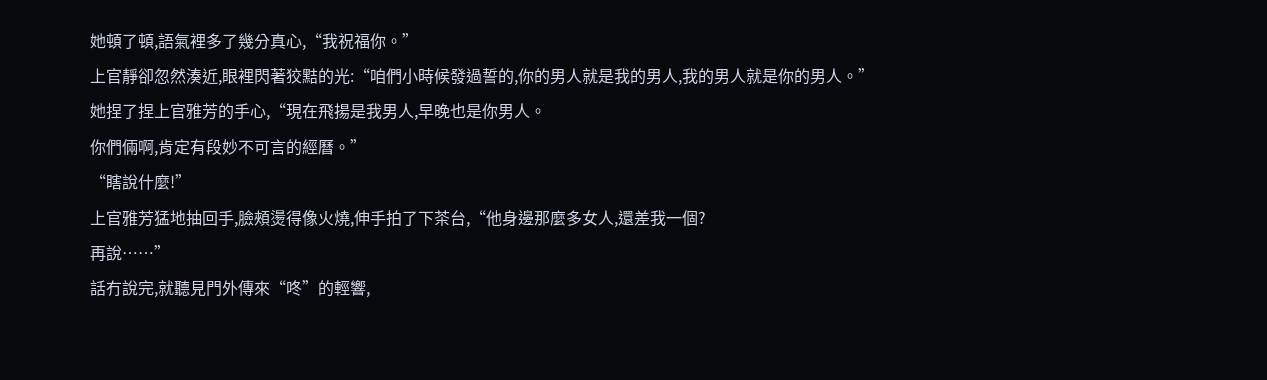她頓了頓,語氣裡多了幾分真心,“我祝福你。”
上官靜卻忽然湊近,眼裡閃著狡黠的光:“咱們小時候發過誓的,你的男人就是我的男人,我的男人就是你的男人。”
她捏了捏上官雅芳的手心,“現在飛揚是我男人,早晚也是你男人。
你們倆啊,肯定有段妙不可言的經曆。”
“瞎說什麼!”
上官雅芳猛地抽回手,臉頰燙得像火燒,伸手拍了下茶台,“他身邊那麼多女人,還差我一個?
再說……”
話冇說完,就聽見門外傳來“咚”的輕響,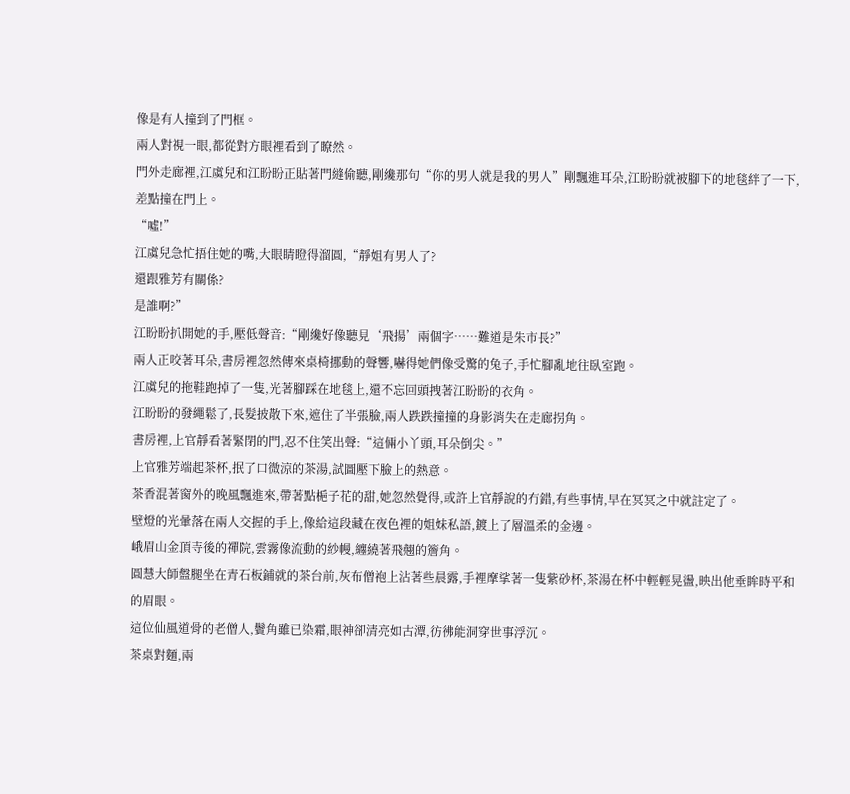像是有人撞到了門框。
兩人對視一眼,都從對方眼裡看到了瞭然。
門外走廊裡,江虞兒和江盼盼正貼著門縫偷聽,剛纔那句“你的男人就是我的男人”剛飄進耳朵,江盼盼就被腳下的地毯絆了一下,差點撞在門上。
“噓!”
江虞兒急忙捂住她的嘴,大眼睛瞪得溜圓,“靜姐有男人了?
還跟雅芳有關係?
是誰啊?”
江盼盼扒開她的手,壓低聲音:“剛纔好像聽見‘飛揚’兩個字……難道是朱市長?”
兩人正咬著耳朵,書房裡忽然傳來桌椅挪動的聲響,嚇得她們像受驚的兔子,手忙腳亂地往臥室跑。
江虞兒的拖鞋跑掉了一隻,光著腳踩在地毯上,還不忘回頭拽著江盼盼的衣角。
江盼盼的發繩鬆了,長髮披散下來,遮住了半張臉,兩人跌跌撞撞的身影消失在走廊拐角。
書房裡,上官靜看著緊閉的門,忍不住笑出聲:“這倆小丫頭,耳朵倒尖。”
上官雅芳端起茶杯,抿了口微涼的茶湯,試圖壓下臉上的熱意。
茶香混著窗外的晚風飄進來,帶著點梔子花的甜,她忽然覺得,或許上官靜說的冇錯,有些事情,早在冥冥之中就註定了。
壁燈的光暈落在兩人交握的手上,像給這段藏在夜色裡的姐妹私語,鍍上了層溫柔的金邊。
峨眉山金頂寺後的禪院,雲霧像流動的紗幔,纏繞著飛翹的簷角。
圓慧大師盤腿坐在青石板鋪就的茶台前,灰布僧袍上沾著些晨露,手裡摩挲著一隻紫砂杯,茶湯在杯中輕輕晃盪,映出他垂眸時平和的眉眼。
這位仙風道骨的老僧人,鬢角雖已染霜,眼神卻清亮如古潭,彷彿能洞穿世事浮沉。
茶桌對麵,兩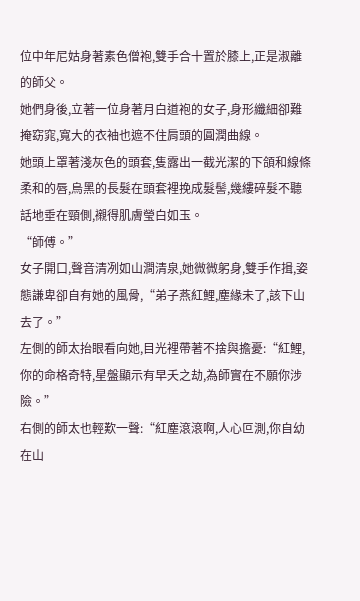位中年尼姑身著素色僧袍,雙手合十置於膝上,正是淑離的師父。
她們身後,立著一位身著月白道袍的女子,身形纖細卻難掩窈窕,寬大的衣袖也遮不住肩頭的圓潤曲線。
她頭上罩著淺灰色的頭套,隻露出一截光潔的下頜和線條柔和的唇,烏黑的長髮在頭套裡挽成髮髻,幾縷碎髮不聽話地垂在頸側,襯得肌膚瑩白如玉。
“師傅。”
女子開口,聲音清冽如山澗清泉,她微微躬身,雙手作揖,姿態謙卑卻自有她的風骨,“弟子燕紅鯉,塵緣未了,該下山去了。”
左側的師太抬眼看向她,目光裡帶著不捨與擔憂:“紅鯉,你的命格奇特,星盤顯示有早夭之劫,為師實在不願你涉險。”
右側的師太也輕歎一聲:“紅塵滾滾啊,人心叵測,你自幼在山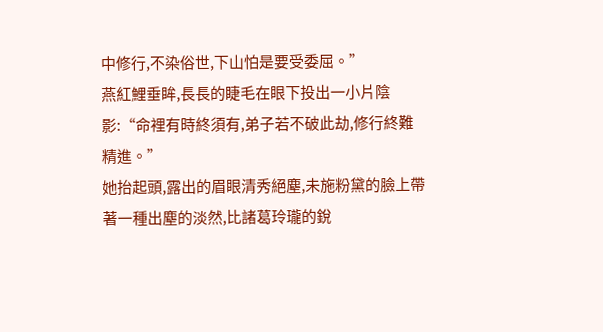中修行,不染俗世,下山怕是要受委屈。”
燕紅鯉垂眸,長長的睫毛在眼下投出一小片陰影:“命裡有時終須有,弟子若不破此劫,修行終難精進。”
她抬起頭,露出的眉眼清秀絕塵,未施粉黛的臉上帶著一種出塵的淡然,比諸葛玲瓏的銳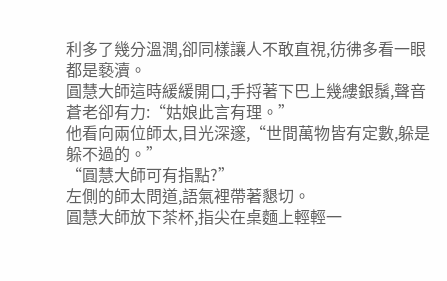利多了幾分溫潤,卻同樣讓人不敢直視,彷彿多看一眼都是褻瀆。
圓慧大師這時緩緩開口,手捋著下巴上幾縷銀鬚,聲音蒼老卻有力:“姑娘此言有理。”
他看向兩位師太,目光深邃,“世間萬物皆有定數,躲是躲不過的。”
“圓慧大師可有指點?”
左側的師太問道,語氣裡帶著懇切。
圓慧大師放下茶杯,指尖在桌麵上輕輕一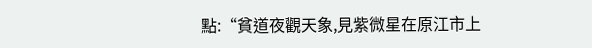點:“貧道夜觀天象,見紫微星在原江市上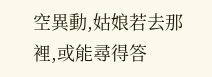空異動,姑娘若去那裡,或能尋得答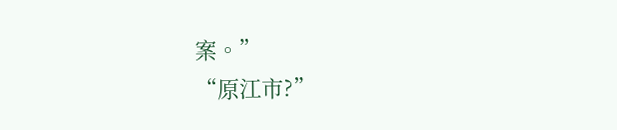案。”
“原江市?”